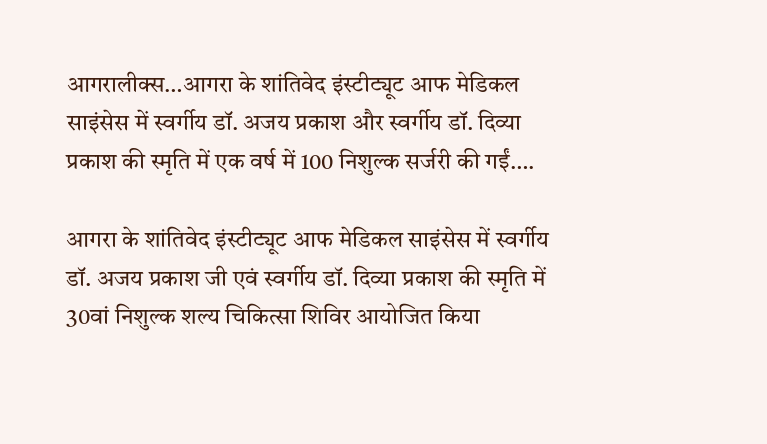आगरालीक्स…आगरा के शांतिवेद इंस्टीट्यूट आफ मेडिकल साइंसेस में स्वर्गीय डॉ. अजय प्रकाश और स्वर्गीय डॉ. दिव्या प्रकाश की स्मृति में एक वर्ष में 100 निशुल्क सर्जरी की गईं….

आगरा के शांतिवेद इंस्टीट्यूट आफ मेडिकल साइंसेस में स्वर्गीय डॉ. अजय प्रकाश जी एवं स्वर्गीय डॉ. दिव्या प्रकाश की स्मृति में 30वां निशुल्क शल्य चिकित्सा शिविर आयोजित किया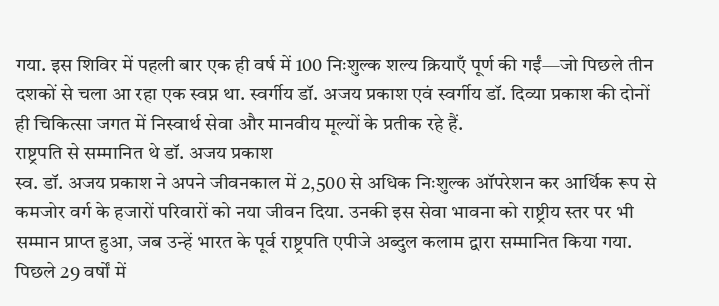गया. इस शिविर में पहली बार एक ही वर्ष में 100 निःशुल्क शल्य क्रियाएँ पूर्ण की गईं—जो पिछले तीन दशकों से चला आ रहा एक स्वप्न था. स्वर्गीय डॉ. अजय प्रकाश एवं स्वर्गीय डॉ. दिव्या प्रकाश की दोनों ही चिकित्सा जगत में निस्वार्थ सेवा और मानवीय मूल्यों के प्रतीक रहे हैं.
राष्ट्रपति से सम्मानित थे डॉ. अजय प्रकाश
स्व. डॉ. अजय प्रकाश ने अपने जीवनकाल में 2,500 से अधिक निःशुल्क ऑपरेशन कर आर्थिक रूप से कमजोर वर्ग के हजारों परिवारों को नया जीवन दिया. उनकी इस सेवा भावना को राष्ट्रीय स्तर पर भी सम्मान प्राप्त हुआ, जब उन्हें भारत के पूर्व राष्ट्रपति एपीजे अब्दुल कलाम द्वारा सम्मानित किया गया. पिछले 29 वर्षों में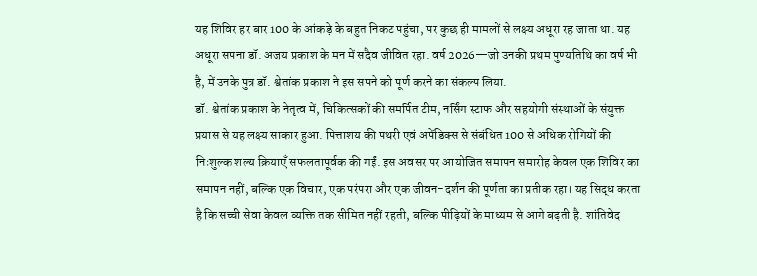यह शिविर हर बार 100 के आंकड़े के बहुत निकट पहुंचा, पर कुछ ही मामलों से लक्ष्य अधूरा रह जाता था. यह अधूरा सपना डॉ. अजय प्रकाश के मन में सदैव जीवित रहा. वर्ष 2026—जो उनकी प्रथम पुण्यतिथि का वर्ष भी है, में उनके पुत्र डॉ. श्वेतांक प्रकाश ने इस सपने को पूर्ण करने का संकल्प लिया.
डॉ. श्वेतांक प्रकाश के नेतृत्व में, चिकित्सकों की समर्पित टीम, नर्सिंग स्टाफ और सहयोगी संस्थाओं के संयुक्त प्रयास से यह लक्ष्य साकार हुआ. पित्ताशय की पथरी एवं अपेंडिक्स से संबंधित 100 से अधिक रोगियों की निःशुल्क शल्य क्रियाएँ सफलतापूर्वक की गईं. इस अवसर पर आयोजित समापन समारोह केवल एक शिविर का समापन नहीं, बल्कि एक विचार, एक परंपरा और एक जीवन-दर्शन की पूर्णता का प्रतीक रहा। यह सिद्ध करता है कि सच्ची सेवा केवल व्यक्ति तक सीमित नहीं रहती, बल्कि पीढ़ियों के माध्यम से आगे बढ़ती है. शांतिवेद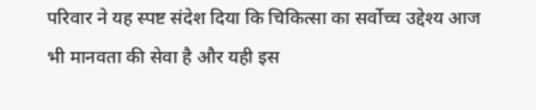परिवार ने यह स्पष्ट संदेश दिया कि चिकित्सा का सर्वोच्च उद्देश्य आज भी मानवता की सेवा है और यही इस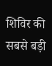शिविर की सबसे बड़ी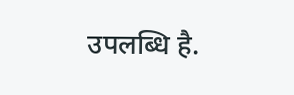उपलब्धि है.